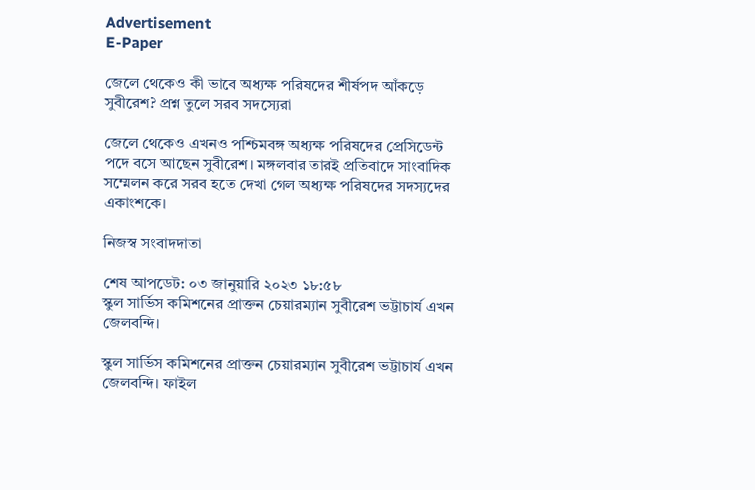Advertisement
E-Paper

জেলে থেকেও কী ভাবে অধ্যক্ষ পরিষদের শীর্ষপদ আঁকড়ে সুবীরেশ? প্রশ্ন তুলে সরব সদস্যেরা

জেলে থেকেও এখনও পশ্চিমবঙ্গ অধ্যক্ষ পরিষদের প্রেসিডেন্ট পদে বসে আছেন সুবীরেশ। মঙ্গলবার তারই প্রতিবাদে সাংবাদিক সম্মেলন করে সরব হতে দেখা গেল অধ্যক্ষ পরিষদের সদস্যদের একাংশকে।

নিজস্ব সংবাদদাতা

শেষ আপডেট: ০৩ জানুয়ারি ২০২৩ ১৮:৫৮
স্কুল সার্ভিস কমিশনের প্রাক্তন চেয়ারম্যান সুবীরেশ ভট্টাচার্য এখন জেলবন্দি।

স্কুল সার্ভিস কমিশনের প্রাক্তন চেয়ারম্যান সুবীরেশ ভট্টাচার্য এখন জেলবন্দি। ফাইল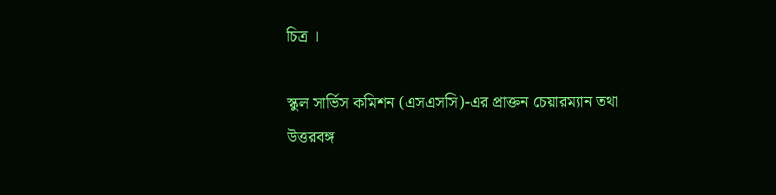চিত্র ।

স্কুল সার্ভিস কমিশন (এসএসসি)-এর প্রাক্তন চেয়ারম্যান তথা উত্তরবঙ্গ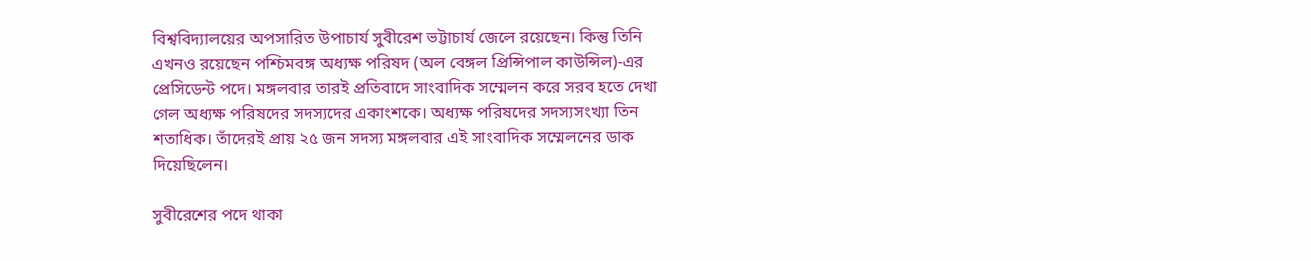বিশ্ববিদ্যালয়ের অপসারিত উপাচার্য সুবীরেশ ভট্টাচার্য জেলে রয়েছেন। কিন্তু তিনি এখনও রয়েছেন পশ্চিমবঙ্গ অধ্যক্ষ পরিষদ (অল বেঙ্গল প্রিন্সিপাল কাউন্সিল)-এর প্রেসিডেন্ট পদে। মঙ্গলবার তারই প্রতিবাদে সাংবাদিক সম্মেলন করে সরব হতে দেখা গেল অধ্যক্ষ পরিষদের সদস্যদের একাংশকে। অধ্যক্ষ পরিষদের সদস্যসংখ্যা তিন শতাধিক। তাঁদেরই প্রায় ২৫ জন সদস্য মঙ্গলবার এই সাংবাদিক সম্মেলনের ডাক দিয়েছিলেন।

সুবীরেশের পদে থাকা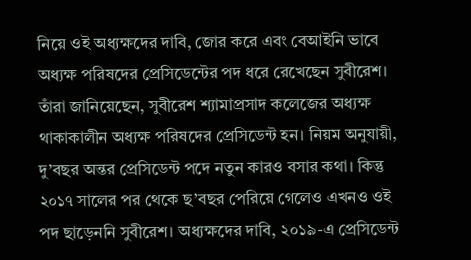নিয়ে ওই অধ্যক্ষদের দাবি, জোর করে এবং বেআইনি ভাবে অধ্যক্ষ পরিষদের প্রেসিডেন্টের পদ ধরে রেখেছেন সুবীরেশ। তাঁরা জানিয়েছেন, সুবীরেশ শ্যামাপ্রসাদ কলেজের অধ্যক্ষ থাকাকালীন অধ্যক্ষ পরিষদের প্রেসিডেন্ট হন। নিয়ম অনুযায়ী, দু’বছর অন্তর প্রেসিডেন্ট পদে নতুন কারও বসার কথা। কিন্তু ২০১৭ সালের পর থেকে ছ’বছর পেরিয়ে গেলেও এখনও ওই পদ ছাড়েননি সুবীরেশ। অধ্যক্ষদের দাবি, ২০১৯-এ প্রেসিডেন্ট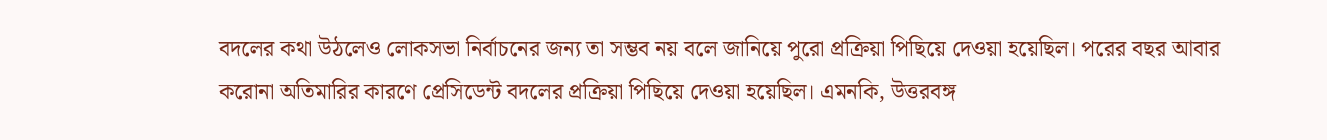বদলের কথা উঠলেও লোকসভা নির্বাচনের জন্য তা সম্ভব নয় বলে জানিয়ে পুরো প্রক্রিয়া পিছিয়ে দেওয়া হয়েছিল। পরের বছর আবার করোনা অতিমারির কারণে প্রেসিডেন্ট বদলের প্রক্রিয়া পিছিয়ে দেওয়া হয়েছিল। এমনকি, উত্তরবঙ্গ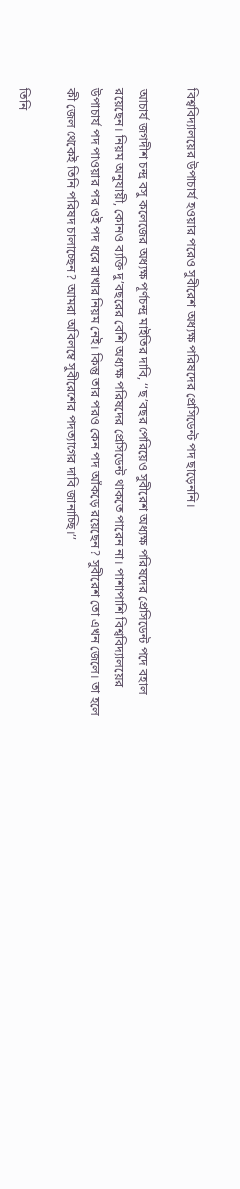বিশ্ববিদ্যালয়ের উপাচার্য হওয়ার পরেও সুবীরেশ অধ্যক্ষ পরিষদের প্রেসিডেন্ট পদ ছাড়েননি।

আচার্য জগদীশ চন্দ্র বসু কলেজের অধ্যক্ষ পূর্ণচন্দ্র মাইতির দাবি, ‘‘ছ’বছর পেরিয়েও সুবীরেশ অধ্যক্ষ পরিষদের প্রেসিডেন্ট পদে বহাল রয়েছেন। নিয়ম অনুযায়ী, কোনও ব্যক্তি দু’বছরের বেশি অধ্যক্ষ পরিষদের প্রেসিডেন্ট থাকতে পারেন না। পাশাপাশি বিশ্ববিদ্যালয়ের উপাচার্য পদ পাওয়ার পর ওই পদ ধরে রাখার নিয়ম নেই। কিন্তু তার পরও কেন পদ আঁকড়ে রয়েছেন? সুবীরেশ তো এখন জেলে। তা হলে কী জেল থেকেই তিনি পরিষদ চালাচ্ছেন? আমরা অবিলম্বে সুবীরেশের পদত্যাগের দাবি জানাচ্ছি।’’

তিনি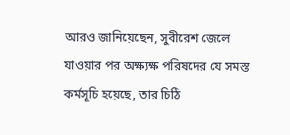আরও জানিয়েছেন, সুবীরেশ জেলে যাওয়ার পর অক্ষ্যক্ষ পরিষদের যে সমস্ত কর্মসূচি হয়েছে, তার চিঠি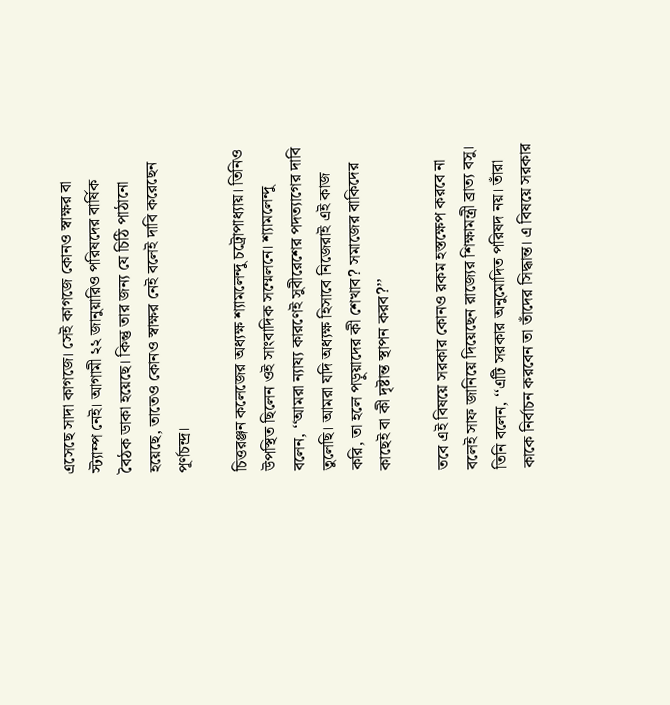এসেছে সাদা কাগজে। সেই কাগজে কোনও স্বাক্ষর বা স্ট্যাম্প নেই। আগামী ২২ জানুয়ারিও পরিষদের বার্ষিক বৈঠক ডাকা হয়েছে। কিন্তু তার জন্য যে চিঠি পাঠানো হয়েছে, তাতেও কোনও স্বাক্ষর নেই বলেই দাবি করেছেন পূর্ণচন্দ্র।

চিত্তরঞ্জন কলেজের অধ্যক্ষ শ্যামলেন্দু চট্রোপাধ্যায়। তিনিও উপস্থিত ছিলেন ওই সাংবাদিক সম্মেলনে। শ্যামলেন্দু বলেন, ‘‘আমরা ন্যায্য কারণেই সুবীরেশের পদত্যাগের দাবি তুলেছি। আমরা যদি অধ্যক্ষ হিসাবে নিজেরাই এই কাজ করি, তা হলে পড়ুয়াদের কী শেখাব? সমাজের বাকিদের কাছেই বা কী দৃষ্টান্ত স্থাপন করব?’’

তবে এই বিষয়ে সরকার কোনও রকম হস্তক্ষেপ করবে না বলেই সাফ জানিয়ে দিয়েছেন রাজ্যের শিক্ষামন্ত্রী ব্রাত্য বসু। তিনি বলেন, ‘‘এটি সরকার অনুমোদিত পরিষদ নয়। তাঁরা কাকে নির্বাচন করবেন তা তাঁদের সিদ্ধান্ত। এ বিষয়ে সরকার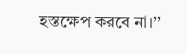হস্তক্ষেপ করবে না।’’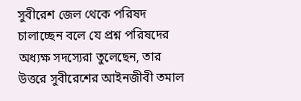সুবীরেশ জেল থেকে পরিষদ চালাচ্ছেন বলে যে প্রশ্ন পরিষদের অধ্যক্ষ সদস্যেরা তুলেছেন, তার উত্তরে সুবীরেশের আইনজীবী তমাল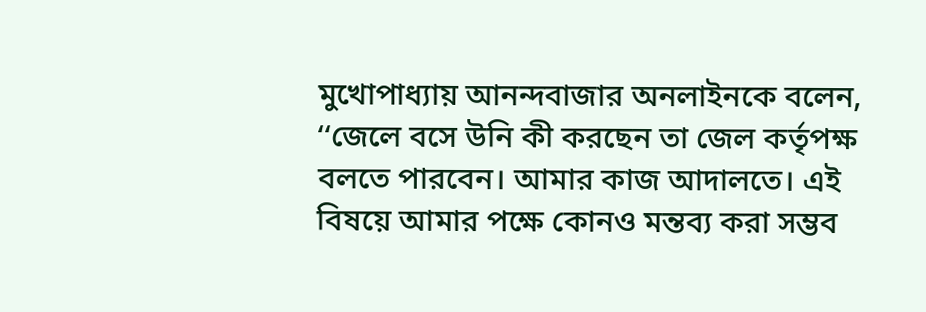মুখোপাধ্যায় আনন্দবাজার অনলাইনকে বলেন, ‘‘জেলে বসে উনি কী করছেন তা জেল কর্তৃপক্ষ বলতে পারবেন। আমার কাজ আদালতে। এই বিষয়ে আমার পক্ষে কোনও মন্তব্য করা সম্ভব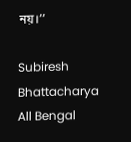নয়।’’

Subiresh Bhattacharya All Bengal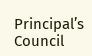Principal’s Council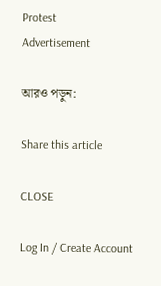Protest
Advertisement

আরও পড়ুন:

Share this article

CLOSE

Log In / Create Account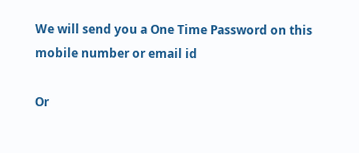We will send you a One Time Password on this mobile number or email id

Or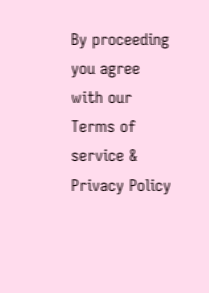By proceeding you agree with our Terms of service & Privacy Policy